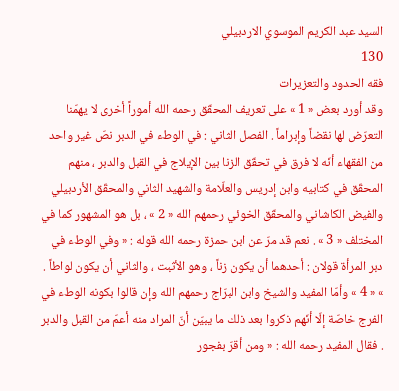السيد عبد الكريم الموسوي الاردبيلي
130
فقه الحدود والتعزيرات
وقد أورد بعض « 1 » على تعريف المحقّق رحمه الله أموراً أخرى لا يهمّنا التعرّض لها نقضاً وإبراماً . الفصل الثاني : في الوطء في الدبر نصّ غير واحد من الفقهاء أنّه لا فرق في تحقّق الزنا بين الإيلاج في القبل والدبر ، منهم المحقّق في كتابيه وابن إدريس والعلّامة والشهيد الثاني والمحقّق الأردبيلي والفيض الكاشاني والمحقّق الخوئي رحمهم الله « 2 » ، بل هو المشهور كما في المختلف « 3 » . نعم قد مرّ عن ابن حمزة رحمه الله قوله : « وفي الوطء في دبر المرأة قولان : أحدهما أن يكون زناً ، وهو الأثبت ، والثاني أن يكون لواطاً . » « 4 » وأمّا المفيد والشيخ وابن البرّاج رحمهم الله وإن قالوا بكونه الوطء في الفرج خاصّة إلّا أنّهم ذكروا بعد ذلك ما يبيّن أنّ المراد منه أعمّ من القبل والدبر . فقال المفيد رحمه الله : « ومن أقرّ بفجور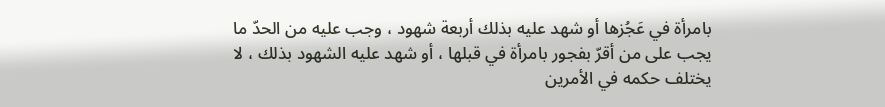بامرأة في عَجُزها أو شهد عليه بذلك أربعة شهود ، وجب عليه من الحدّ ما يجب على من أقرّ بفجور بامرأة في قبلها ، أو شهد عليه الشهود بذلك ، لا يختلف حكمه في الأمرين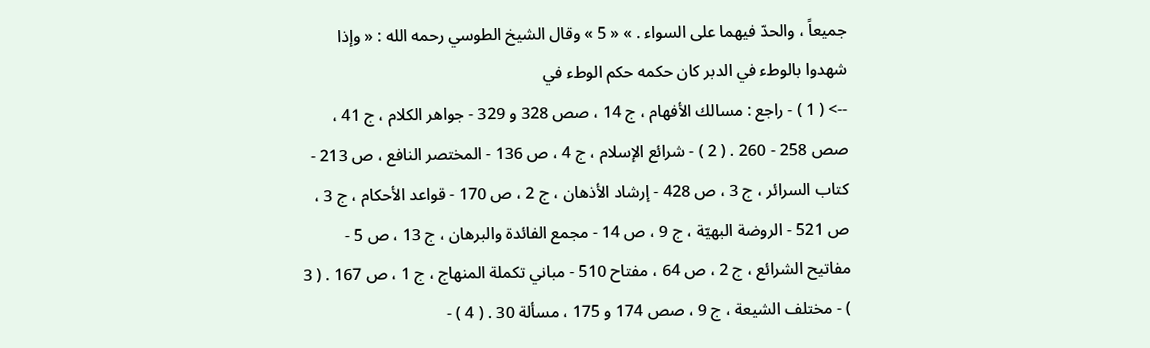جميعاً ، والحدّ فيهما على السواء . » « 5 » وقال الشيخ الطوسي رحمه الله : « وإذا شهدوا بالوطء في الدبر كان حكمه حكم الوطء في
--> ( 1 ) - راجع : مسالك الأفهام ، ج 14 ، صص 328 و 329 - جواهر الكلام ، ج 41 ، صص 258 - 260 . ( 2 ) - شرائع الإسلام ، ج 4 ، ص 136 - المختصر النافع ، ص 213 - كتاب السرائر ، ج 3 ، ص 428 - إرشاد الأذهان ، ج 2 ، ص 170 - قواعد الأحكام ، ج 3 ، ص 521 - الروضة البهيّة ، ج 9 ، ص 14 - مجمع الفائدة والبرهان ، ج 13 ، ص 5 - مفاتيح الشرائع ، ج 2 ، ص 64 ، مفتاح 510 - مباني تكملة المنهاج ، ج 1 ، ص 167 . ( 3 ) - مختلف الشيعة ، ج 9 ، صص 174 و 175 ، مسألة 30 . ( 4 ) -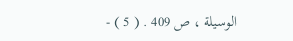الوسيلة ، ص 409 . ( 5 ) -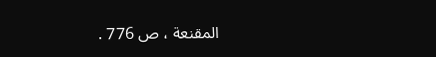المقنعة ، ص 776 .